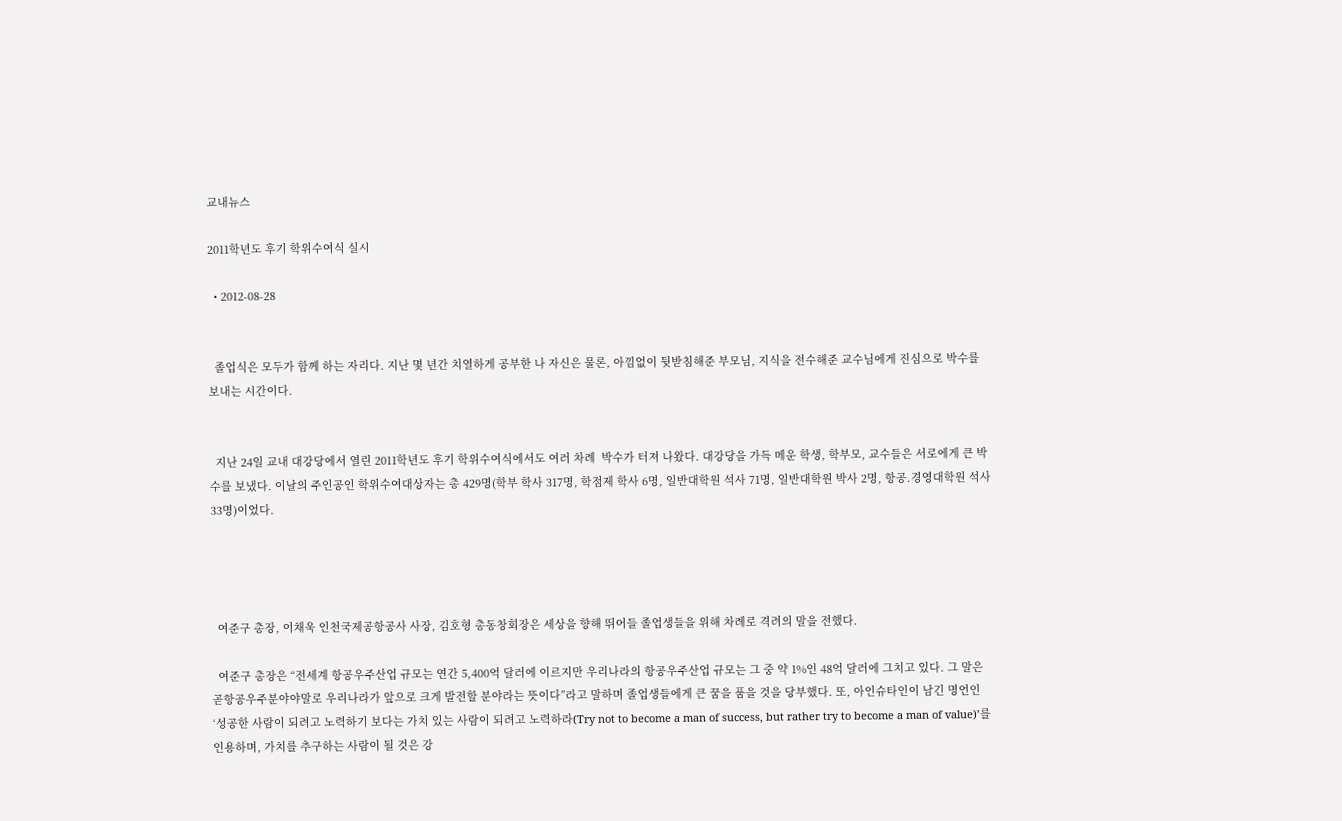교내뉴스

2011학년도 후기 학위수여식 실시

  • 2012-08-28


  졸업식은 모두가 함께 하는 자리다. 지난 몇 년간 치열하게 공부한 나 자신은 물론, 아낌없이 뒷받침해준 부모님, 지식을 전수해준 교수님에게 진심으로 박수를 보내는 시간이다.


  지난 24일 교내 대강당에서 열린 2011학년도 후기 학위수여식에서도 여러 차례  박수가 터져 나왔다. 대강당을 가득 메운 학생, 학부모, 교수들은 서로에게 큰 박수를 보냈다. 이날의 주인공인 학위수여대상자는 총 429명(학부 학사 317명, 학점제 학사 6명, 일반대학원 석사 71명, 일반대학원 박사 2명, 항공.경영대학원 석사 33명)이었다.




  여준구 총장, 이채욱 인천국제공항공사 사장, 김호형 총동창회장은 세상을 향해 뛰어들 졸업생들을 위해 차례로 격려의 말을 전했다.

  여준구 총장은 “전세계 항공우주산업 규모는 연간 5,400억 달러에 이르지만 우리나라의 항공우주산업 규모는 그 중 약 1%인 48억 달러에 그치고 있다. 그 말은 곧항공우주분야야말로 우리나라가 앞으로 크게 발전할 분야라는 뜻이다”라고 말하며 졸업생들에게 큰 꿈을 품을 것을 당부했다. 또, 아인슈타인이 남긴 명언인 ‘성공한 사람이 되려고 노력하기 보다는 가치 있는 사람이 되려고 노력하라(Try not to become a man of success, but rather try to become a man of value)’를 인용하며, 가치를 추구하는 사람이 될 것은 강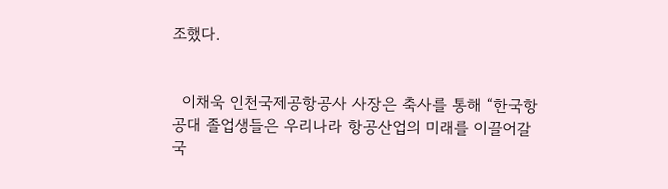조했다.


  이채욱 인천국제공항공사 사장은 축사를 통해 “한국항공대 졸업생들은 우리나라 항공산업의 미래를 이끌어갈 국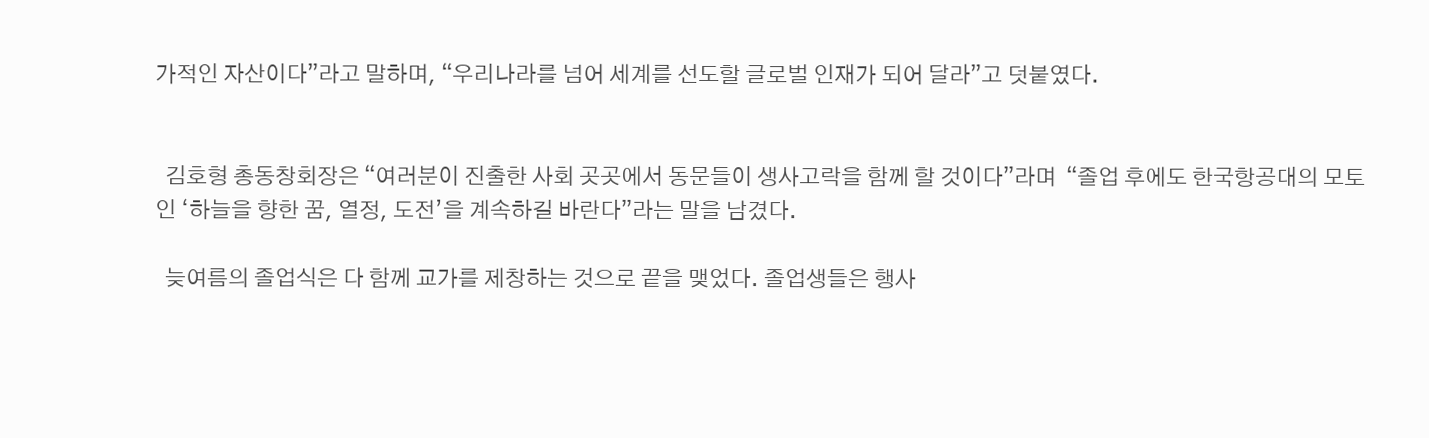가적인 자산이다”라고 말하며, “우리나라를 넘어 세계를 선도할 글로벌 인재가 되어 달라”고 덧붙였다.


  김호형 총동창회장은 “여러분이 진출한 사회 곳곳에서 동문들이 생사고락을 함께 할 것이다”라며  “졸업 후에도 한국항공대의 모토인 ‘하늘을 향한 꿈, 열정, 도전’을 계속하길 바란다”라는 말을 남겼다.

  늦여름의 졸업식은 다 함께 교가를 제창하는 것으로 끝을 맺었다. 졸업생들은 행사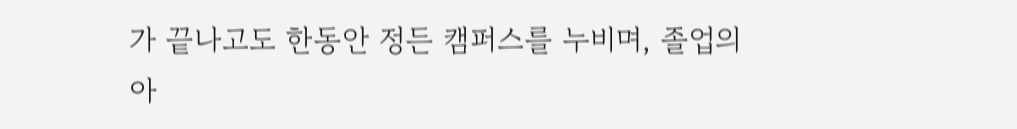가 끝나고도 한동안 정든 캠퍼스를 누비며, 졸업의 아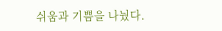쉬움과 기쁨을 나눴다.